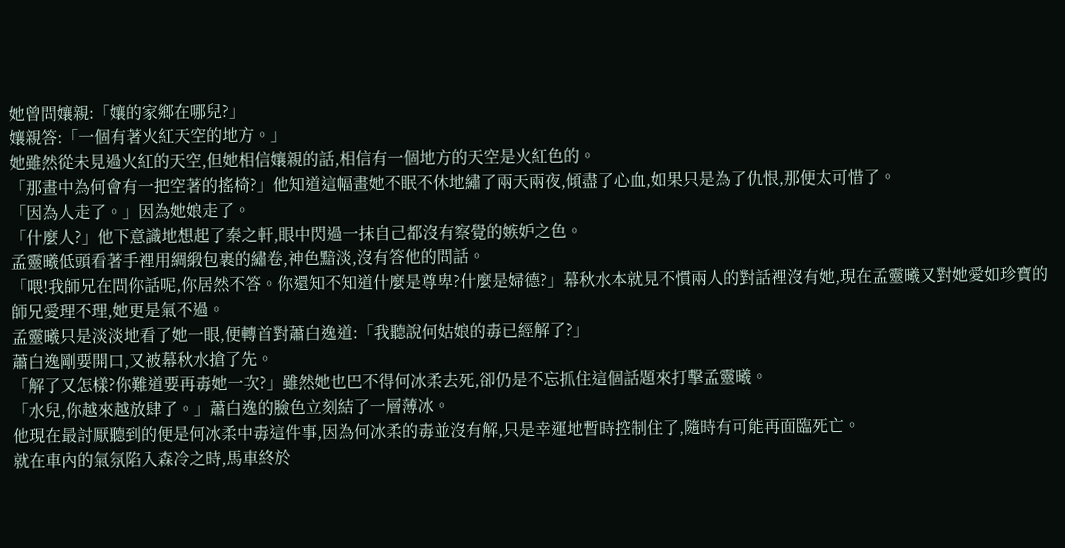她曾問孃親:「孃的家鄉在哪兒?」
孃親答:「一個有著火紅天空的地方。」
她雖然從未見過火紅的天空,但她相信孃親的話,相信有一個地方的天空是火紅色的。
「那畫中為何會有一把空著的搖椅?」他知道這幅畫她不眠不休地繡了兩天兩夜,傾盡了心血,如果只是為了仇恨,那便太可惜了。
「因為人走了。」因為她娘走了。
「什麼人?」他下意識地想起了秦之軒,眼中閃過一抹自己都沒有察覺的嫉妒之色。
孟靈曦低頭看著手裡用綢緞包裹的繡卷,神色黯淡,沒有答他的問話。
「喂!我師兄在問你話呢,你居然不答。你還知不知道什麼是尊卑?什麼是婦德?」幕秋水本就見不慣兩人的對話裡沒有她,現在孟靈曦又對她愛如珍寶的師兄愛理不理,她更是氣不過。
孟靈曦只是淡淡地看了她一眼,便轉首對蕭白逸道:「我聽說何姑娘的毒已經解了?」
蕭白逸剛要開口,又被幕秋水搶了先。
「解了又怎樣?你難道要再毒她一次?」雖然她也巴不得何冰柔去死,卻仍是不忘抓住這個話題來打擊孟靈曦。
「水兒,你越來越放肆了。」蕭白逸的臉色立刻結了一層薄冰。
他現在最討厭聽到的便是何冰柔中毒這件事,因為何冰柔的毒並沒有解,只是幸運地暫時控制住了,隨時有可能再面臨死亡。
就在車內的氣氛陷入森冷之時,馬車終於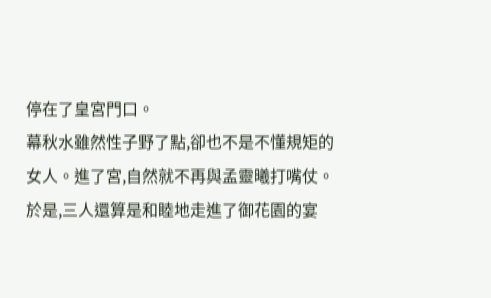停在了皇宮門口。
幕秋水雖然性子野了點,卻也不是不懂規矩的女人。進了宮,自然就不再與孟靈曦打嘴仗。於是,三人還算是和睦地走進了御花園的宴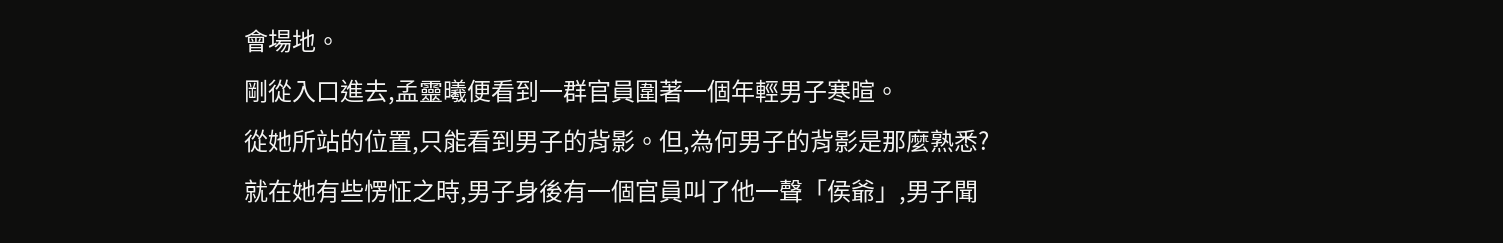會場地。
剛從入口進去,孟靈曦便看到一群官員圍著一個年輕男子寒暄。
從她所站的位置,只能看到男子的背影。但,為何男子的背影是那麼熟悉?
就在她有些愣怔之時,男子身後有一個官員叫了他一聲「侯爺」,男子聞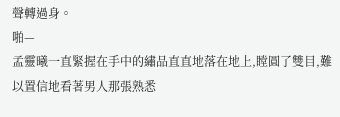聲轉過身。
啪—
孟靈曦一直緊握在手中的繡品直直地落在地上,瞠圓了雙目,難以置信地看著男人那張熟悉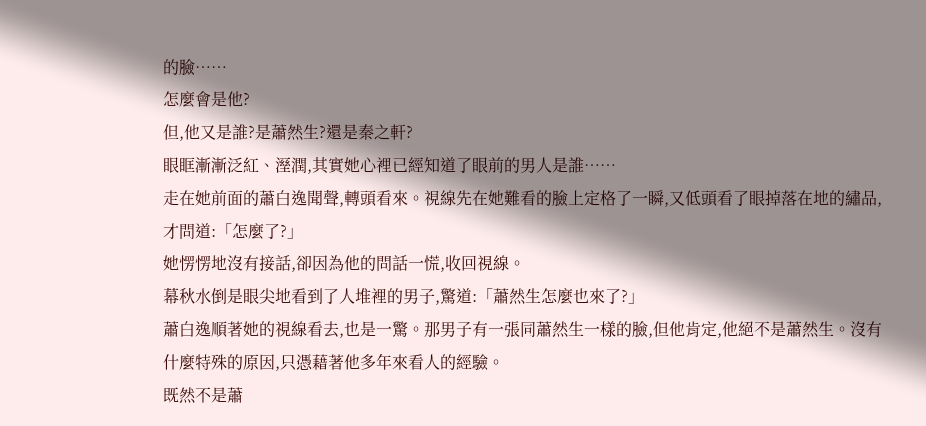的臉……
怎麼會是他?
但,他又是誰?是蕭然生?還是秦之軒?
眼眶漸漸泛紅、溼潤,其實她心裡已經知道了眼前的男人是誰……
走在她前面的蕭白逸聞聲,轉頭看來。視線先在她難看的臉上定格了一瞬,又低頭看了眼掉落在地的繡品,才問道:「怎麼了?」
她愣愣地沒有接話,卻因為他的問話一慌,收回視線。
幕秋水倒是眼尖地看到了人堆裡的男子,驚道:「蕭然生怎麼也來了?」
蕭白逸順著她的視線看去,也是一驚。那男子有一張同蕭然生一樣的臉,但他肯定,他絕不是蕭然生。沒有什麼特殊的原因,只憑藉著他多年來看人的經驗。
既然不是蕭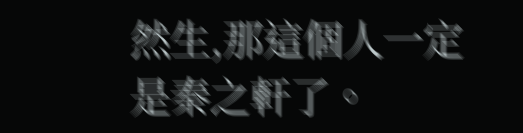然生,那這個人一定是秦之軒了。